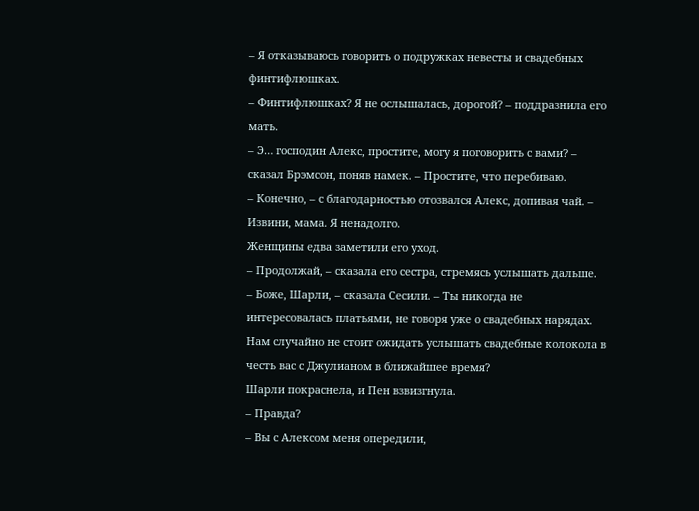– Я отказываюсь говорить о подружках невесты и свадебных финтифлюшках.
– Финтифлюшках? Я не ослышалась, дорогой? – поддразнила его мать.
– Э… господин Алекс, простите, могу я поговорить с вами? – сказал Брэмсон, поняв намек. – Простите, что перебиваю.
– Конечно, – с благодарностью отозвался Алекс, допивая чай. – Извини, мама. Я ненадолго.
Женщины едва заметили его уход.
– Продолжай, – сказала его сестра, стремясь услышать дальше.
– Боже, Шарли, – сказала Сесили. – Ты никогда не интересовалась платьями, не говоря уже о свадебных нарядах. Нам случайно не стоит ожидать услышать свадебные колокола в честь вас с Джулианом в ближайшее время?
Шарли покраснела, и Пен взвизгнула.
– Правда?
– Вы с Алексом меня опередили,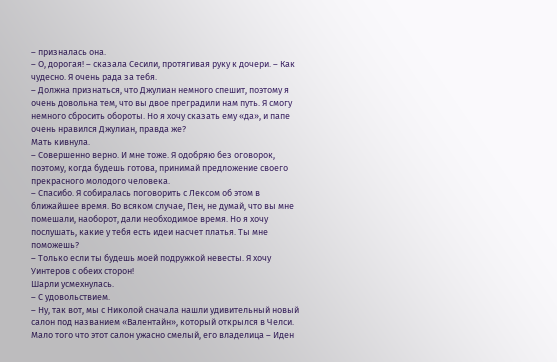– призналась она.
– О, дорогая! – сказала Сесили, протягивая руку к дочери. – Как чудесно. Я очень рада за тебя.
– Должна признаться, что Джулиан немного спешит, поэтому я очень довольна тем, что вы двое преградили нам путь. Я смогу немного сбросить обороты. Но я хочу сказать ему «да», и папе очень нравился Джулиан, правда же?
Мать кивнула.
– Совершенно верно. И мне тоже. Я одобряю без оговорок, поэтому, когда будешь готова, принимай предложение своего прекрасного молодого человека.
– Спасибо. Я собиралась поговорить с Лексом об этом в ближайшее время. Во всяком случае, Пен, не думай, что вы мне помешали, наоборот, дали необходимое время. Но я хочу послушать, какие у тебя есть идеи насчет платья. Ты мне поможешь?
– Только если ты будешь моей подружкой невесты. Я хочу Уинтеров с обеих сторон!
Шарли усмехнулась.
– С удовольствием.
– Ну, так вот, мы с Николой сначала нашли удивительный новый салон под названием «Валентайн», который открылся в Челси. Мало того что этот салон ужасно смелый, его владелица – Иден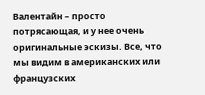Валентайн – просто потрясающая, и у нее очень оригинальные эскизы. Все, что мы видим в американских или французских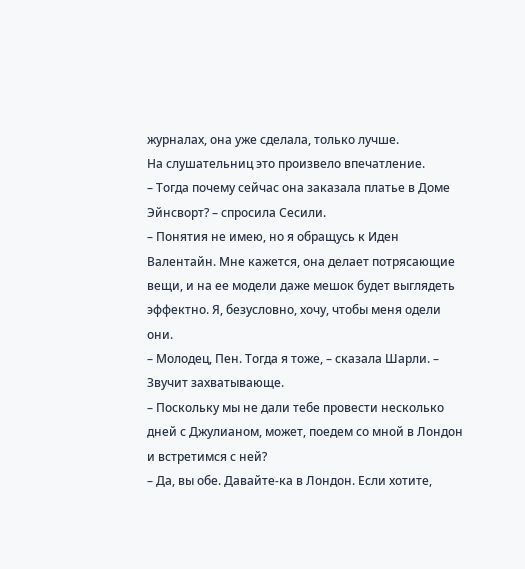журналах, она уже сделала, только лучше.
На слушательниц это произвело впечатление.
– Тогда почему сейчас она заказала платье в Доме Эйнсворт? – спросила Сесили.
– Понятия не имею, но я обращусь к Иден Валентайн. Мне кажется, она делает потрясающие вещи, и на ее модели даже мешок будет выглядеть эффектно. Я, безусловно, хочу, чтобы меня одели они.
– Молодец, Пен. Тогда я тоже, – сказала Шарли. – Звучит захватывающе.
– Поскольку мы не дали тебе провести несколько дней с Джулианом, может, поедем со мной в Лондон и встретимся с ней?
– Да, вы обе. Давайте-ка в Лондон. Если хотите,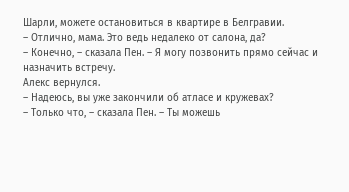Шарли, можете остановиться в квартире в Белгравии.
– Отлично, мама. Это ведь недалеко от салона, да?
– Конечно, – сказала Пен. – Я могу позвонить прямо сейчас и назначить встречу.
Алекс вернулся.
– Надеюсь, вы уже закончили об атласе и кружевах?
– Только что, – сказала Пен. – Ты можешь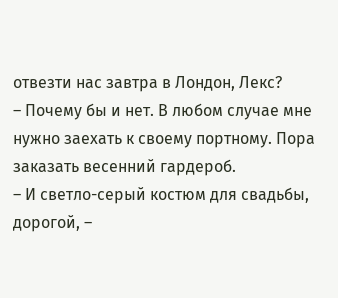отвезти нас завтра в Лондон, Лекс?
– Почему бы и нет. В любом случае мне нужно заехать к своему портному. Пора заказать весенний гардероб.
– И светло-серый костюм для свадьбы, дорогой, –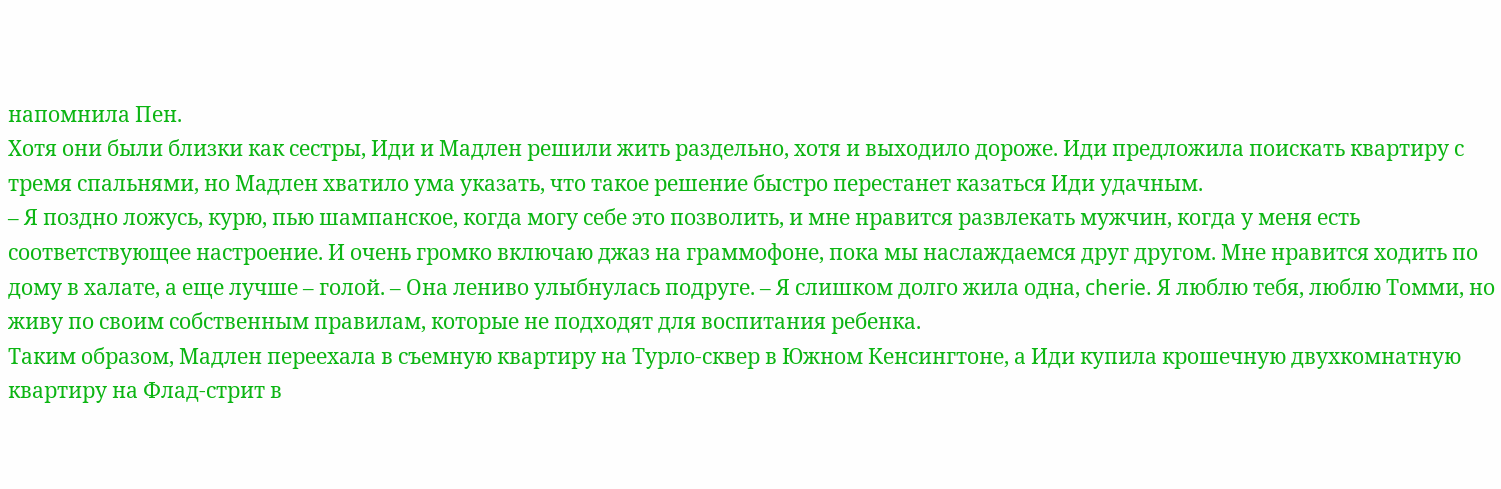напомнила Пен.
Хотя они были близки как сестры, Иди и Мадлен решили жить раздельно, хотя и выходило дороже. Иди предложила поискать квартиру с тремя спальнями, но Мадлен хватило ума указать, что такое решение быстро перестанет казаться Иди удачным.
– Я поздно ложусь, курю, пью шампанское, когда могу себе это позволить, и мне нравится развлекать мужчин, когда у меня есть соответствующее настроение. И очень громко включаю джаз на граммофоне, пока мы наслаждаемся друг другом. Мне нравится ходить по дому в халате, а еще лучше – голой. – Она лениво улыбнулась подруге. – Я слишком долго жила одна, cherie. Я люблю тебя, люблю Томми, но живу по своим собственным правилам, которые не подходят для воспитания ребенка.
Таким образом, Мадлен переехала в съемную квартиру на Турло-сквер в Южном Кенсингтоне, а Иди купила крошечную двухкомнатную квартиру на Флад-стрит в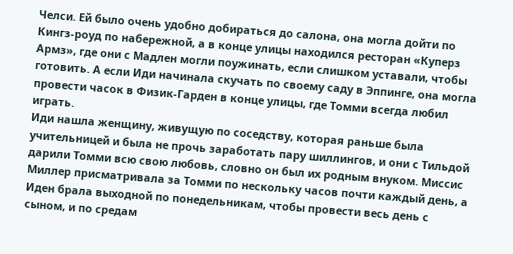Челси. Ей было очень удобно добираться до салона, она могла дойти по Кингз-роуд по набережной, а в конце улицы находился ресторан «Куперз Армз», где они с Мадлен могли поужинать, если слишком уставали, чтобы готовить. А если Иди начинала скучать по своему саду в Эппинге, она могла провести часок в Физик-Гарден в конце улицы, где Томми всегда любил играть.
Иди нашла женщину, живущую по соседству, которая раньше была учительницей и была не прочь заработать пару шиллингов, и они с Тильдой дарили Томми всю свою любовь, словно он был их родным внуком. Миссис Миллер присматривала за Томми по нескольку часов почти каждый день, а Иден брала выходной по понедельникам, чтобы провести весь день с сыном, и по средам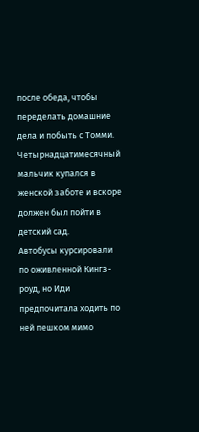после обеда, чтобы переделать домашние дела и побыть с Томми. Четырнадцатимесячный мальчик купался в женской заботе и вскоре должен был пойти в детский сад.
Автобусы курсировали по оживленной Кингз-роуд, но Иди предпочитала ходить по ней пешком мимо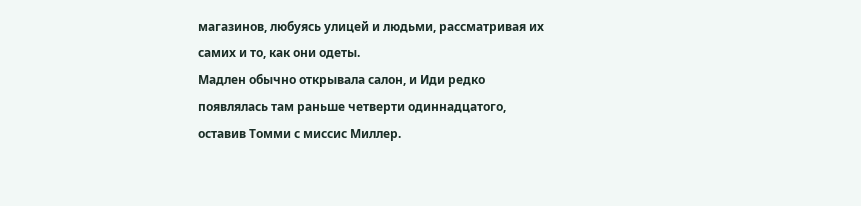магазинов, любуясь улицей и людьми, рассматривая их самих и то, как они одеты.
Мадлен обычно открывала салон, и Иди редко появлялась там раньше четверти одиннадцатого, оставив Томми с миссис Миллер.